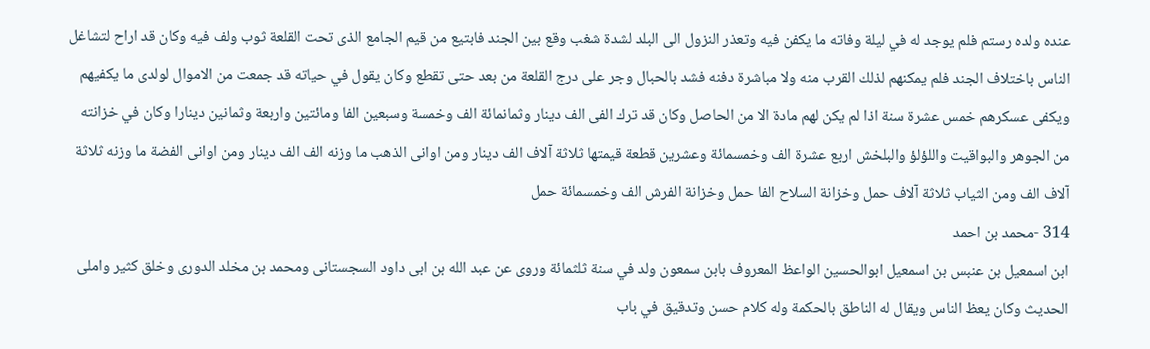عنده ولده رستم فلم يوجد له في ليلة وفاته ما يكفن فيه وتعذر النزول الى البلد لشدة شغب وقع بين الجند فابتيع من قيم الجامع الذى تحت القلعة ثوب ولف فيه وكان قد اراح لتشاغل الناس باختلاف الجند فلم يمكنهم لذلك القرب منه ولا مباشرة دفنه فشد بالحبال وجر على درج القلعة من بعد حتى تقطع وكان يقول في حياته قد جمعت من الاموال لولدى ما يكفيهم ويكفى عسكرهم خمس عشرة سنة اذا لم يكن لهم مادة الا من الحاصل وكان قد ترك الفى الف دينار وثمانمائة الف وخمسة وسبعين الفا ومائتين واربعة وثمانين دينارا وكان في خزانته من الجوهر والبواقيت واللؤلؤ والبلخش اربع عشرة الف وخمسمائة وعشرين قطعة قيمتها ثلاثة آلاف الف دينار ومن اوانى الذهب ما وزنه الف الف دينار ومن اوانى الفضة ما وزنه ثلاثة آلاف الف ومن الثياب ثلاثة آلاف حمل وخزانة السلاح الفا حمل وخزانة الفرش الف وخمسمائة حمل
314 -محمد بن احمد
ابن اسمعيل بن عنبس بن اسمعيل ابوالحسين الواعظ المعروف بابن سمعون ولد في سنة ثلثمائة وروى عن عبد الله بن ابى داود السجستانى ومحمد بن مخلد الدورى وخلق كثير واملى الحديث وكان يعظ الناس ويقال له الناطق بالحكمة وله كلام حسن وتدقيق في باب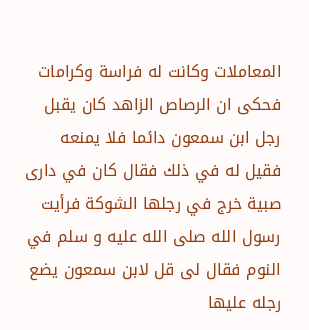المعاملات وكانت له فراسة وكرامات فحكى ان الرصاص الزاهد كان يقبل رجل ابن سمعون دائما فلا يمنعه فقيل له في ذلك فقال كان في دارى صبية خرج في رجلها الشوكة فرأيت رسول الله صلى الله عليه و سلم في النوم فقال لى قل لابن سمعون يضع رجله عليها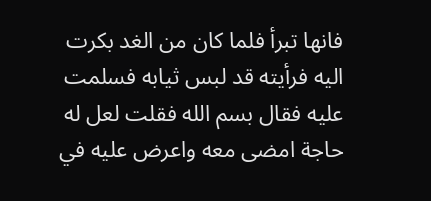فانها تبرأ فلما كان من الغد بكرت اليه فرأيته قد لبس ثيابه فسلمت عليه فقال بسم الله فقلت لعل له حاجة امضى معه واعرض عليه في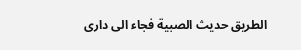الطريق حديث الصبية فجاء الى دارى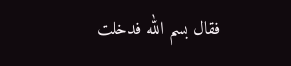فقال بسم الله فدخلت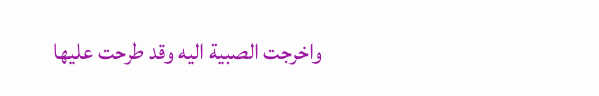واخرجت الصبية اليه وقد طرحت عليها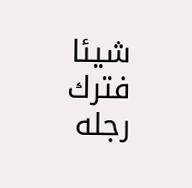شيئا فترك رجله